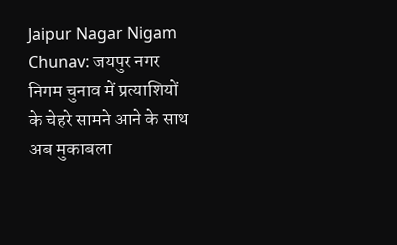Jaipur Nagar Nigam Chunav: जयपुर नगर निगम चुनाव में प्रत्याशियों के चेहरे सामने आने के साथ अब मुकाबला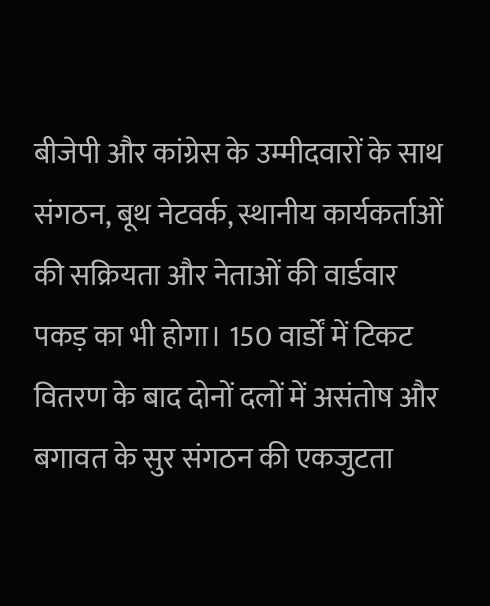बीजेपी और कांग्रेस के उम्मीदवारों के साथ संगठन, बूथ नेटवर्क, स्थानीय कार्यकर्ताओं की सक्रियता और नेताओं की वार्डवार पकड़ का भी होगा। 150 वार्डों में टिकट वितरण के बाद दोनों दलों में असंतोष और बगावत के सुर संगठन की एकजुटता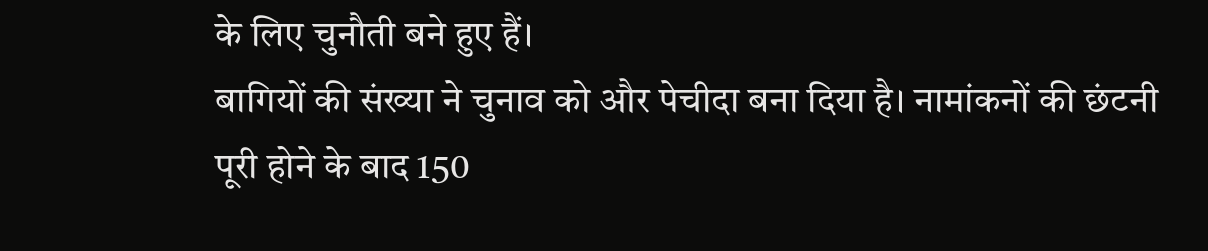के लिए चुनौती बने हुए हैं।
बागियों की संख्या ने चुनाव को और पेचीदा बना दिया है। नामांकनों की छंटनी पूरी होने के बाद 150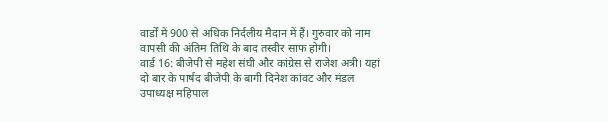वार्डों में 900 से अधिक निर्दलीय मैदान में हैं। गुरुवार को नाम वापसी की अंतिम तिथि के बाद तस्वीर साफ होगी।
वार्ड 16: बीजेपी से महेश संघी और कांग्रेस से राजेश अत्री। यहां दो बार के पार्षद बीजेपी के बागी दिनेश कांवट और मंडल उपाध्यक्ष महिपाल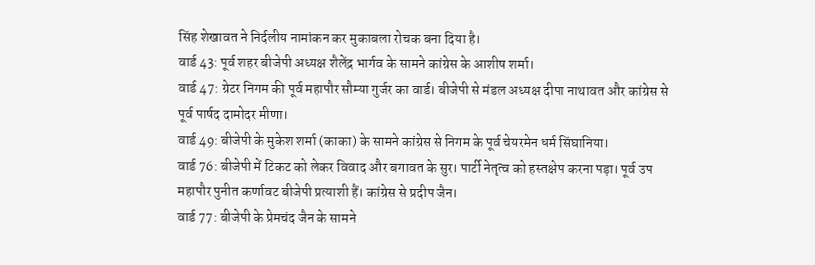सिंह शेखावत ने निर्दलीय नामांकन कर मुकाबला रोचक बना दिया है।
वार्ड 43: पूर्व शहर बीजेपी अध्यक्ष शैलेंद्र भार्गव के सामने कांग्रेस के आशीष शर्मा।
वार्ड 47: ग्रेटर निगम की पूर्व महापौर सौम्या गुर्जर का वार्ड। बीजेपी से मंडल अध्यक्ष दीपा नाथावत और कांग्रेस से पूर्व पार्षद दामोदर मीणा।
वार्ड 49: बीजेपी के मुकेश शर्मा (काका) के सामने कांग्रेस से निगम के पूर्व चेयरमेन धर्म सिंघानिया।
वार्ड 76: बीजेपी में टिकट को लेकर विवाद और बगावत के सुर। पार्टी नेतृत्व को हस्तक्षेप करना पड़ा। पूर्व उप महापौर पुनीत कर्णावट बीजेपी प्रत्याशी हैं। कांग्रेस से प्रदीप जैन।
वार्ड 77: बीजेपी के प्रेमचंद जैन के सामने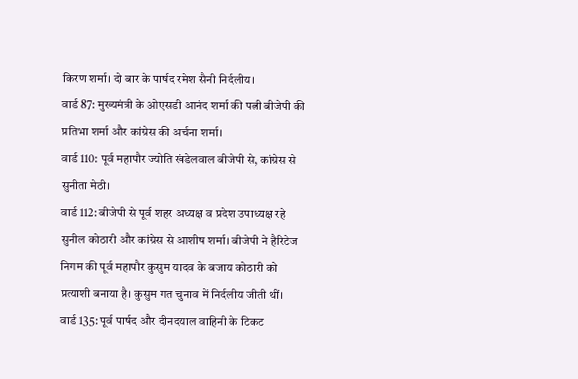किरण शर्मा। दो बार के पार्षद रमेश सैनी निर्दलीय।
वार्ड 87: मुख्यमंत्री के ओएसडी आनंद शर्मा की पत्नी बीजेपी की प्रतिभा शर्मा और कांग्रेस की अर्चना शर्मा।
वार्ड 110: पूर्व महापौर ज्योति खंडेलवाल बीजेपी से, कांग्रेस से सुनीता मेठी।
वार्ड 112: बीजेपी से पूर्व शहर अध्यक्ष व प्रदेश उपाध्यक्ष रहे सुनील कोठारी और कांग्रेस से आशीष शर्मा। बीजेपी ने हैरिटेज निगम की पूर्व महापौर कुसुम यादव के बजाय कोठारी को प्रत्याशी बनाया है। कुसुम गत चुनाव में निर्दलीय जीती थीं।
वार्ड 135: पूर्व पार्षद और दीनदयाल वाहिनी के टिकट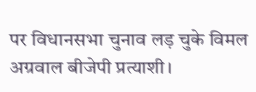पर विधानसभा चुनाव लड़ चुके विमल अग्रवाल बीजेपी प्रत्याशी।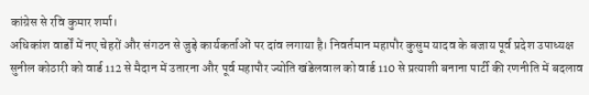कांग्रेस से रवि कुमार शर्मा।
अधिकांश वार्डों में नए चेहरों और संगठन से जुड़े कार्यकर्ताओं पर दांव लगाया है। निवर्तमान महापौर कुसुम यादव के बजाय पूर्व प्रदेश उपाध्यक्ष सुनील कोठारी को वार्ड 112 से मैदान में उतारना और पूर्व महापौर ज्योति खंडेलवाल को वार्ड 110 से प्रत्याशी बनाना पार्टी की रणनीति में बदलाव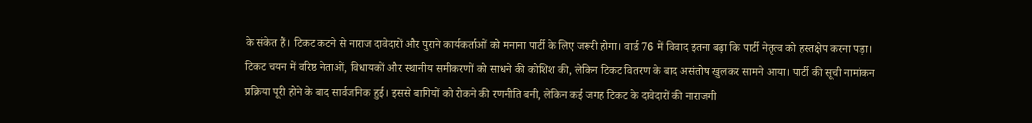के संकेत हैं। टिकट कटने से नाराज दावेदारों और पुराने कार्यकर्ताओं को मनाना पार्टी के लिए जरूरी होगा। वार्ड 76 में विवाद इतना बढ़ा कि पार्टी नेतृत्व को हस्तक्षेप करना पड़ा।
टिकट चयन में वरिष्ठ नेताओं, विधायकों और स्थानीय समीकरणों को साधने की कोशिश की, लेकिन टिकट वितरण के बाद असंतोष खुलकर सामने आया। पार्टी की सूची नामांकन प्रक्रिया पूरी होने के बाद सार्वजनिक हुई। इससे बागियों को रोकने की रणनीति बनी, लेकिन कई जगह टिकट के दावेदारों की नाराजगी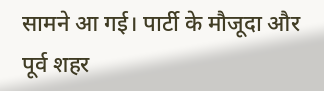सामने आ गई। पार्टी के मौजूदा और पूर्व शहर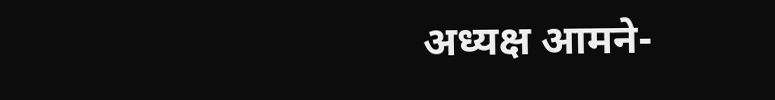अध्यक्ष आमने-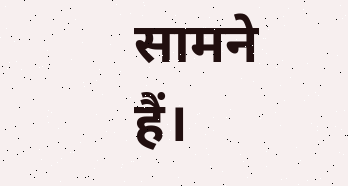सामने हैं।